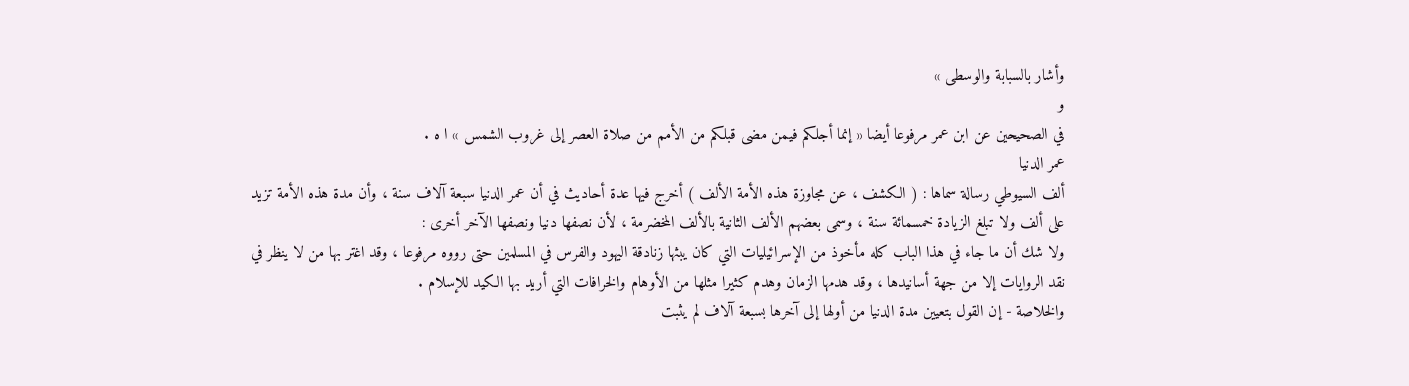وأشار بالسبابة والوسطى »
و
في الصحيحين عن ابن عمر مرفوعا أيضا « إنما أجلكم فيمن مضى قبلكم من الأمم من صلاة العصر إلى غروب الشمس » ا ه .
عمر الدنيا
ألف السيوطي رسالة سماها : ( الكشف ، عن مجاوزة هذه الأمة الألف ) أخرج فيها عدة أحاديث في أن عمر الدنيا سبعة آلاف سنة ، وأن مدة هذه الأمة تزيد على ألف ولا تبلغ الزيادة خمسمائة سنة ، وسمى بعضهم الألف الثانية بالألف المخضرمة ، لأن نصفها دنيا ونصفها الآخر أخرى :
ولا شك أن ما جاء في هذا الباب كله مأخوذ من الإسرائيليات التي كان يبثها زنادقة اليهود والفرس في المسلمين حتى رووه مرفوعا ، وقد اغتر بها من لا ينظر في نقد الروايات إلا من جهة أسانيدها ، وقد هدمها الزمان وهدم كثيرا مثلها من الأوهام والخرافات التي أريد بها الكيد للإسلام .
والخلاصة - إن القول بتعيين مدة الدنيا من أولها إلى آخرها بسبعة آلاف لم يثبت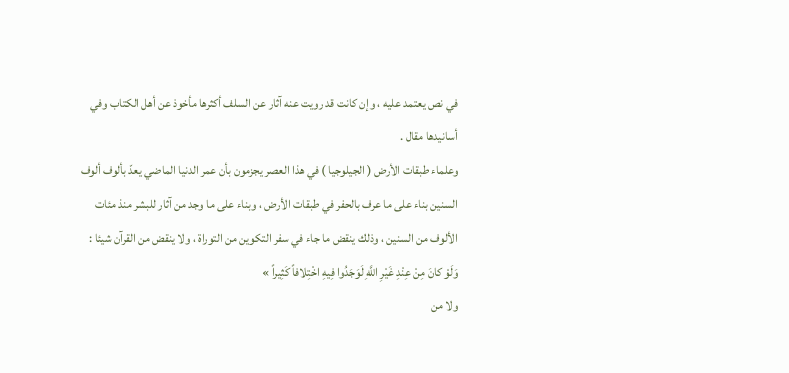في نص يعتمد عليه ، وإن كانت قد رويت عنه آثار عن السلف أكثرها مأخوذ عن أهل الكتاب وفي أسانيدها مقال .
وعلماء طبقات الأرض ( الجيلوجيا ) في هذا العصر يجزمون بأن عمر الدنيا الماضي يعدّ بألوف ألوف السنين بناء على ما عرف بالحفر في طبقات الأرض ، وبناء على ما وجد من آثار للبشر منذ مئات الألوف من السنين ، وذلك ينقض ما جاء في سفر التكوين من التوراة ، ولا ينقض من القرآن شيئا :
وَلَوْ كانَ مِنْ عِنْدِ غَيْرِ اللَّهِ لَوَجَدُوا فِيهِ اخْتِلافاً كَثِيراً »
ولا من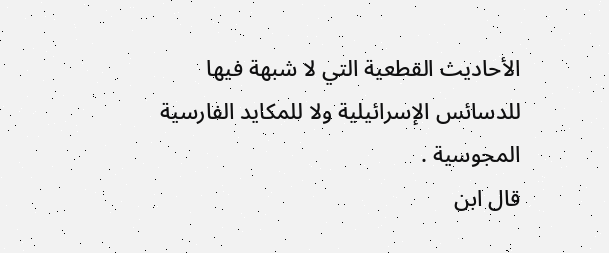الأحاديث القطعية التي لا شبهة فيها للدسائس الإسرائيلية ولا للمكايد الفارسية المجوسية .
قال ابن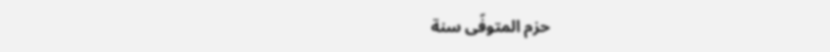حزم المتوفّى سنة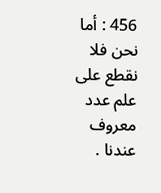456 : أما نحن فلا نقطع على علم عدد معروف عندنا .